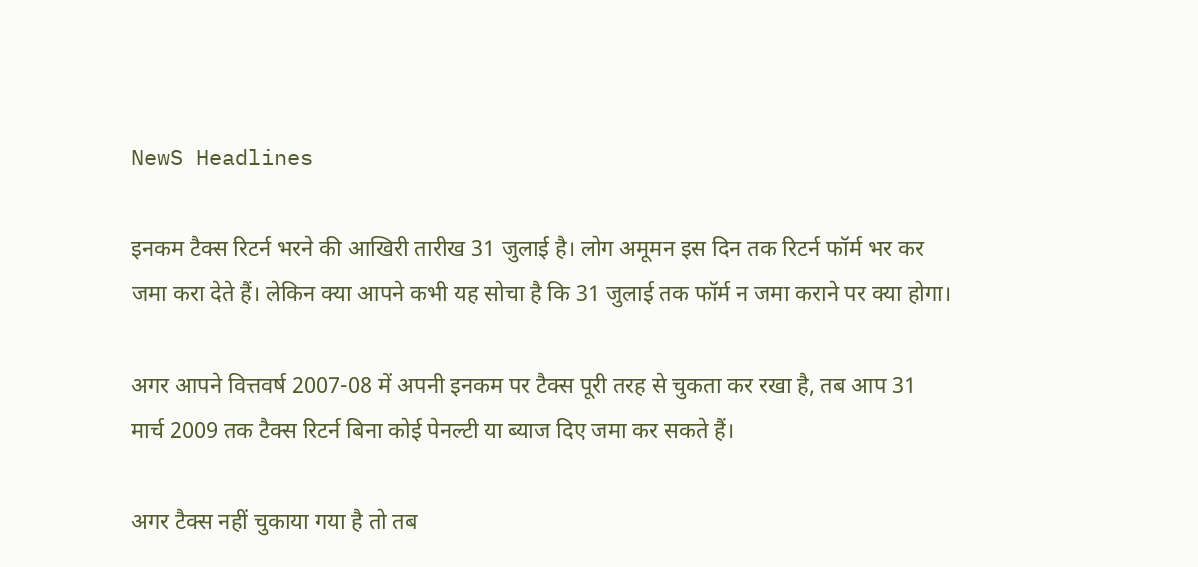NewS Headlines

इनकम टैक्स रिटर्न भरने की आखिरी तारीख 31 जुलाई है। लोग अमूमन इस दिन तक रिटर्न फॉर्म भर कर जमा करा देते हैं। लेकिन क्या आपने कभी यह सोचा है कि 31 जुलाई तक फॉर्म न जमा कराने पर क्या होगा।

अगर आपने वित्तवर्ष 2007-08 में अपनी इनकम पर टैक्स पूरी तरह से चुकता कर रखा है, तब आप 31 मार्च 2009 तक टैक्स रिटर्न बिना कोई पेनल्टी या ब्याज दिए जमा कर सकते हैं।

अगर टैक्स नहीं चुकाया गया है तो तब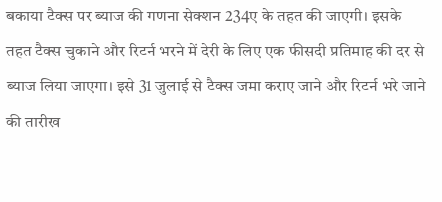बकाया टैक्स पर ब्याज की गणना सेक्शन 234ए के तहत की जाएगी। इसके तहत टैक्स चुकाने और रिटर्न भरने में देरी के लिए एक फीसदी प्रतिमाह की दर से ब्याज लिया जाएगा। इसे 31 जुलाई से टैक्स जमा कराए जाने और रिटर्न भरे जाने की तारीख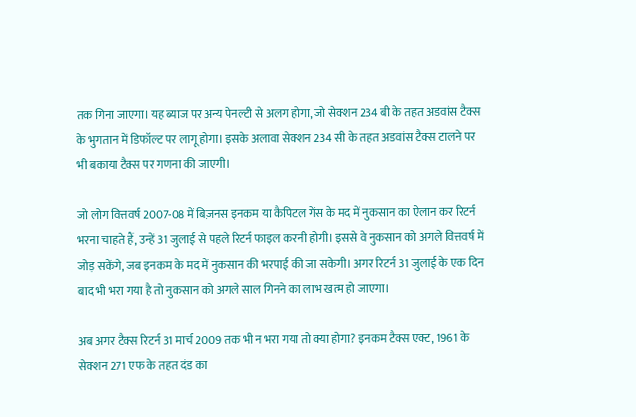तक गिना जाएगा। यह ब्याज पर अन्य पेनल्टी से अलग होगा, जो सेक्शन 234 बी के तहत अडवांस टैक्स के भुगतान में डिफॉल्ट पर लागू होगा। इसके अलावा सेक्शन 234 सी के तहत अडवांस टैक्स टालने पर भी बकाया टैक्स पर गणना की जाएगी।

जो लोग वित्तवर्ष 2007-08 में बिज़नस इनकम या कैपिटल गेंस के मद में नुकसान का ऐलान कर रिटर्न भरना चाहते हैं, उन्हें 31 जुलाई से पहले रिटर्न फाइल करनी होगी। इससे वे नुकसान को अगले वित्तवर्ष में जोड़ सकेंगे, जब इनकम के मद में नुकसान की भरपाई की जा सकेगी। अगर रिटर्न 31 जुलाई के एक दिन बाद भी भरा गया है तो नुकसान को अगले साल गिनने का लाभ खत्म हो जाएगा।

अब अगर टैक्स रिटर्न 31 मार्च 2009 तक भी न भरा गया तो क्या होगा? इनकम टैक्स एक्ट, 1961 के सेक्शन 271 एफ के तहत दंड का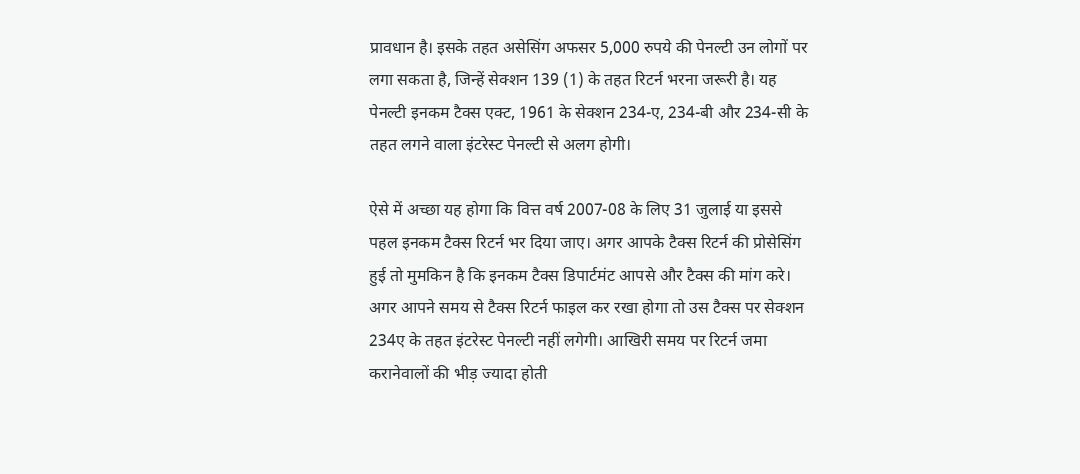प्रावधान है। इसके तहत असेसिंग अफसर 5,000 रुपये की पेनल्टी उन लोगों पर लगा सकता है, जिन्हें सेक्शन 139 (1) के तहत रिटर्न भरना जरूरी है। यह पेनल्टी इनकम टैक्स एक्ट, 1961 के सेक्शन 234-ए, 234-बी और 234-सी के तहत लगने वाला इंटरेस्ट पेनल्टी से अलग होगी।

ऐसे में अच्छा यह होगा कि वित्त वर्ष 2007-08 के लिए 31 जुलाई या इससे पहल इनकम टैक्स रिटर्न भर दिया जाए। अगर आपके टैक्स रिटर्न की प्रोसेसिंग हुई तो मुमकिन है कि इनकम टैक्स डिपार्टमंट आपसे और टैक्स की मांग करे। अगर आपने समय से टैक्स रिटर्न फाइल कर रखा होगा तो उस टैक्स पर सेक्शन 234ए के तहत इंटरेस्ट पेनल्टी नहीं लगेगी। आखिरी समय पर रिटर्न जमा करानेवालों की भीड़ ज्यादा होती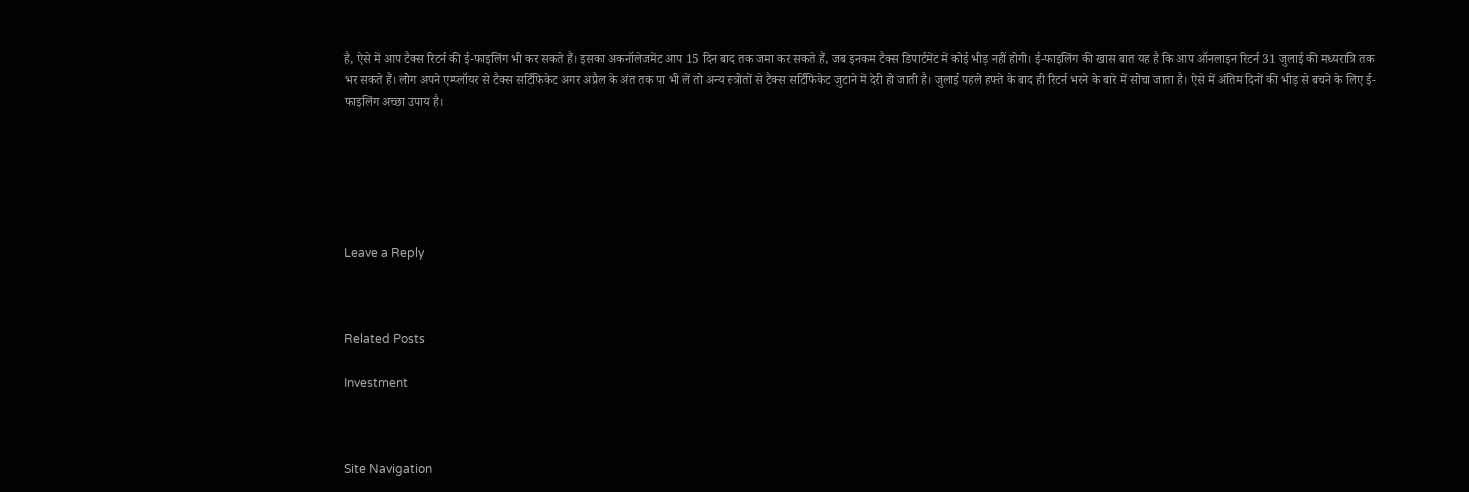है, ऐसे में आप टैक्स रिटर्न की ई-फाइलिंग भी कर सकते हैं। इसका अकनॉलेजमेंट आप 15 दिन बाद तक जमा कर सकते हैं, जब इनकम टैक्स डिपार्टमेंट में कोई भीड़ नहीं होगी। ई-फाइलिंग की खास बात यह है कि आप ऑनलाइन रिटर्न 31 जुलाई की मध्यरात्रि तक भर सकते हैं। लोग अपने एम्प्लॉयर से टैक्स सर्टिफिकेट अगर अप्रैल के अंत तक पा भी लें तो अन्य स्त्रोतों से टैक्स सर्टिफिकेट जुटाने में देरी हो जाती है। जुलाई पहले हफ्ते के बाद ही रिटर्न भरने के बारे में सोचा जाता है। ऐसे में अंतिम दिनों की भीड़ से बचने के लिए ई-फाइलिंग अच्छा उपाय है।






Leave a Reply



Related Posts

Investment



Site Navigation